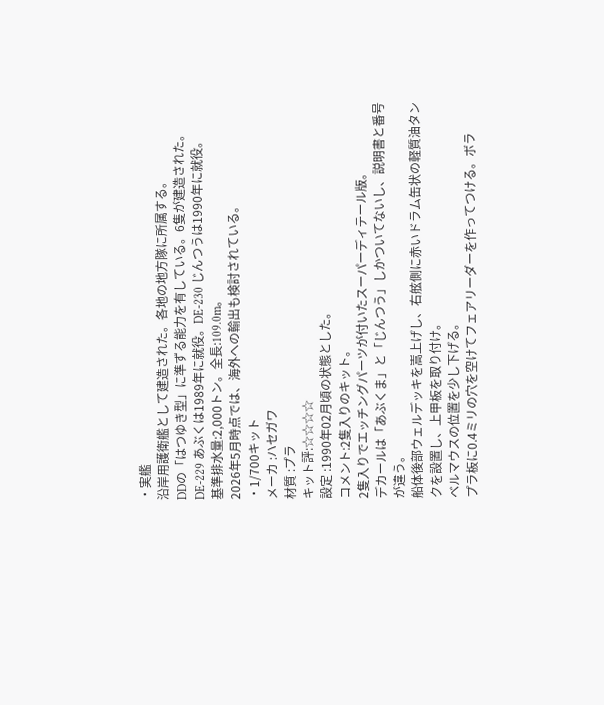・実艦
沿岸用護衛艦として建造された。各地の地方隊に所属する。
DDの「はつゆき型」に準ずる能力を有している。6隻が建造された。
DE-229 あぶくは1989年に就役。DE-230 じんつうは1990年に就役。
基準排水量:2,000トン。全長:109.0m。
2026年5月時点では、海外への輸出も検討されている。
・1/700キット
メーカ :ハセガワ
材質 :プラ
キット評:☆☆☆☆
設定 :1990年02月頃の状態とした。
コメント:2隻入りのキット。
2隻入りでエッチングパーツが付いたスーパーディテール版。
デカールは「あぶくま」と「じんつう」しかついてないし、説明書と番号が違う。
船体後部ウェルデッキを嵩上げし、右舷側に赤いドラム缶状の軽質油タンクを設置し、上甲板を取り付け。
ベルマウスの位置を少し下げる。
プラ板に0.4ミリの穴を空けてフェアリーダーを作ってつける。ボラ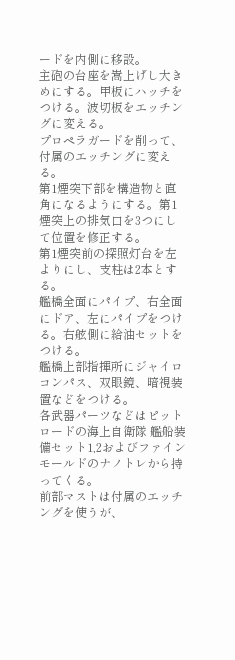ードを内側に移設。
主砲の台座を嵩上げし大きめにする。甲板にハッチをつける。波切板をエッチングに変える。
プロペラガードを削って、付属のエッチングに変える。
第1煙突下部を構造物と直角になるようにする。第1煙突上の排気口を3つにして位置を修正する。
第1煙突前の探照灯台を左よりにし、支柱は2本とする。
艦橋全面にパイプ、右全面にドア、左にパイプをつける。右舷側に給油セットをつける。
艦橋上部指揮所にジャイロコンパス、双眼鏡、暗視装置などをつける。
各武器パーツなどはピットロードの海上自衛隊 艦船装備セット1,2およびファインモールドのナノトレから持ってくる。
前部マストは付属のエッチングを使うが、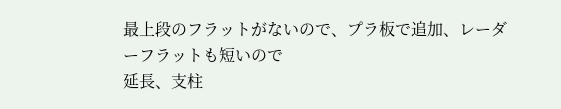最上段のフラットがないので、プラ板で追加、レーダーフラットも短いので
延長、支柱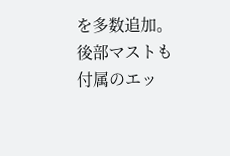を多数追加。
後部マストも付属のエッ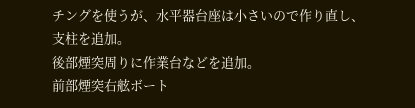チングを使うが、水平器台座は小さいので作り直し、支柱を追加。
後部煙突周りに作業台などを追加。
前部煙突右舷ボート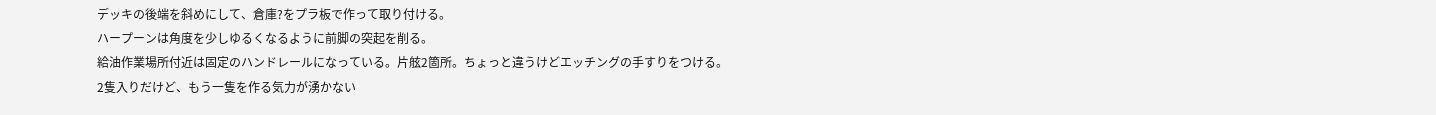デッキの後端を斜めにして、倉庫?をプラ板で作って取り付ける。
ハープーンは角度を少しゆるくなるように前脚の突起を削る。
給油作業場所付近は固定のハンドレールになっている。片舷2箇所。ちょっと違うけどエッチングの手すりをつける。
2隻入りだけど、もう一隻を作る気力が湧かない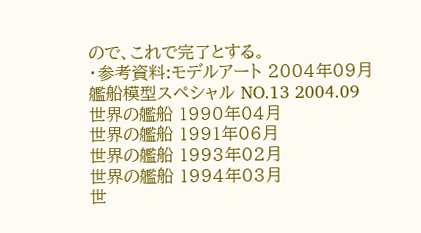ので、これで完了とする。
・参考資料:モデルアート 2004年09月
艦船模型スペシャル NO.13 2004.09
世界の艦船 1990年04月
世界の艦船 1991年06月
世界の艦船 1993年02月
世界の艦船 1994年03月
世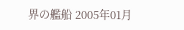界の艦船 2005年01月